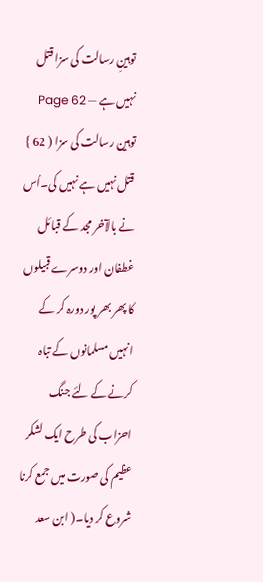توہینِ رسالت کی سزا قتل نہیں ہے — Page 62
توہین رسالت کی سزا ( 62 } قتل نہیں ہے نہیں کی۔اُس نے بالآخر مجد کے قبائل غطفان اور دوسرے قبیلوں کا پھر بھر پور دورہ کر کے انہیں مسلمانوں کے تباہ کرنے کے لئے جنگ احزاب کی طرح ایک لشکر عظیم کی صورت میں جمع کرنا شروع کر دیا۔( ابن سعد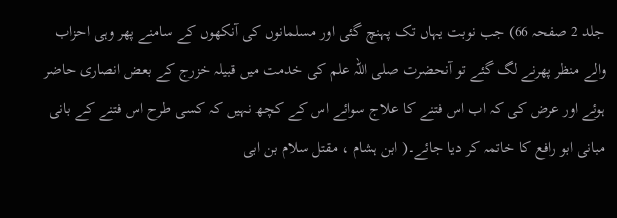جلد 2 صفحہ 66) جب نوبت یہاں تک پہنچ گئی اور مسلمانوں کی آنکھوں کے سامنے پھر وہی احزاب والے منظر پھرنے لگ گئے تو آنحضرت صلی اللہ علم کی خدمت میں قبیلہ خزرج کے بعض انصاری حاضر ہوئے اور عرض کی کہ اب اس فتنے کا علاج سوائے اس کے کچھ نہیں کہ کسی طرح اس فتنے کے بانی مبانی ابو رافع کا خاتمہ کر دیا جائے۔( ابن ہشام ، مقتل سلام بن ابی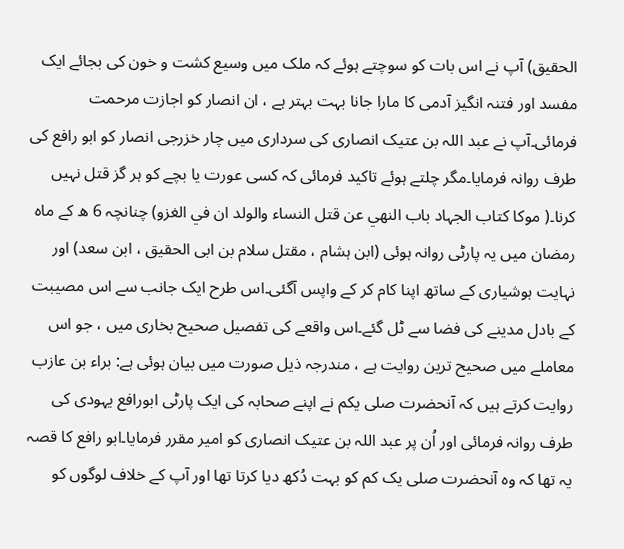الحقیق) آپ نے اس بات کو سوچتے ہوئے کہ ملک میں وسیع کشت و خون کی بجائے ایک مفسد اور فتنہ انگیز آدمی کا مارا جانا بہت بہتر ہے ، ان انصار کو اجازت مرحمت فرمائی۔آپ نے عبد اللہ بن عتیک انصاری کی سرداری میں چار خزرجی انصار کو ابو رافع کی طرف روانہ فرمایا۔مگر چلتے ہوئے تاکید فرمائی کہ کسی عورت یا بچے کو ہر گز قتل نہیں کرنا۔( موکا کتاب الجہاد باب النهي عن قتل النساء والولد ان في الغزو) چنانچہ 6 ھ کے ماہ رمضان میں یہ پارٹی روانہ ہوئی (ابن ہشام ، مقتل سلام بن ابی الحقیق ، ابن سعد) اور نہایت ہوشیاری کے ساتھ اپنا کام کر کے واپس آگئی۔اس طرح ایک جانب سے اس مصیبت کے بادل مدینے کی فضا سے ٹل گئے۔اس واقعے کی تفصیل صحیح بخاری میں ، جو اس معاملے میں صحیح ترین روایت ہے ، مندرجہ ذیل صورت میں بیان ہوئی ہے: براء بن عازب روایت کرتے ہیں کہ آنحضرت صلی یکم نے اپنے صحابہ کی ایک پارٹی ابورافع یہودی کی طرف روانہ فرمائی اور اُن پر عبد اللہ بن عتیک انصاری کو امیر مقرر فرمایا۔ابو رافع کا قصہ یہ تھا کہ وہ آنحضرت صلی یک کم کو بہت دُکھ دیا کرتا تھا اور آپ کے خلاف لوگوں کو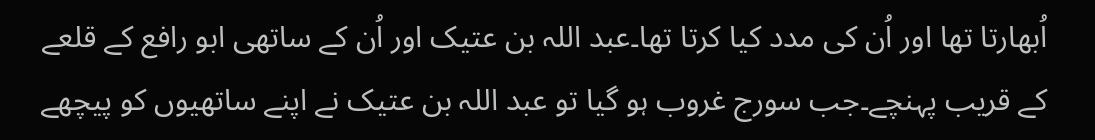اُبھارتا تھا اور اُن کی مدد کیا کرتا تھا۔عبد اللہ بن عتیک اور اُن کے ساتھی ابو رافع کے قلعے کے قریب پہنچے۔جب سورج غروب ہو گیا تو عبد اللہ بن عتیک نے اپنے ساتھیوں کو پیچھے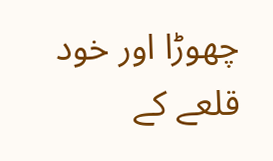چھوڑا اور خود قلعے کے